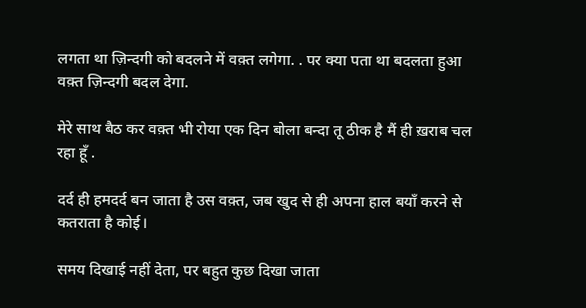लगता था ज़िन्दगी को बदलने में वक़्त लगेगा. . पर क्या पता था बदलता हुआ वक़्त ज़िन्दगी बदल देगा.

मेरे साथ बैठ कर वक़्त भी रोया एक दिन बोला बन्दा तू ठीक है मैं ही ख़राब चल रहा हूँ .

दर्द ही हमदर्द बन जाता है उस वक़्त, जब खुद से ही अपना हाल बयाँ करने से कतराता है कोई।

समय दिखाई नहीं देता, पर बहुत कुछ दिखा जाता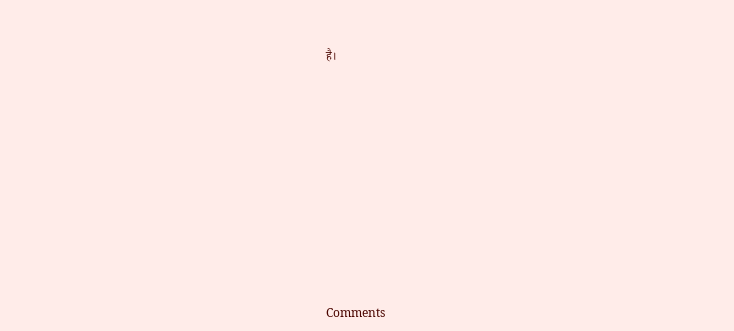है।













Comments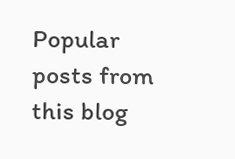Popular posts from this blog